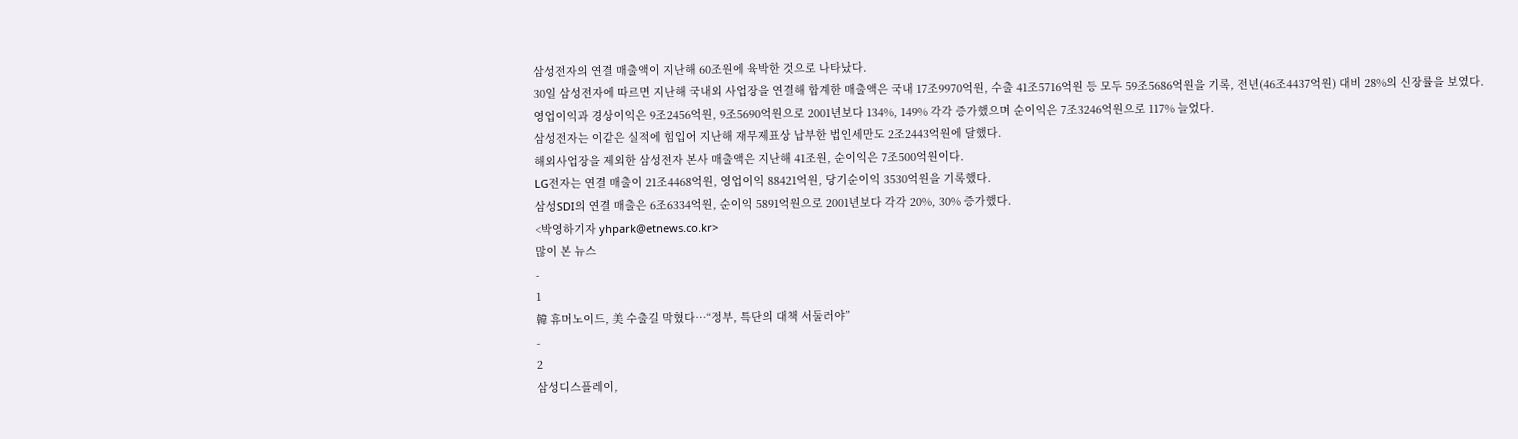삼성전자의 연결 매출액이 지난해 60조원에 육박한 것으로 나타났다.
30일 삼성전자에 따르면 지난해 국내외 사업장을 연결해 합계한 매출액은 국내 17조9970억원, 수출 41조5716억원 등 모두 59조5686억원을 기록, 전년(46조4437억원) 대비 28%의 신장률을 보였다.
영업이익과 경상이익은 9조2456억원, 9조5690억원으로 2001년보다 134%, 149% 각각 증가했으며 순이익은 7조3246억원으로 117% 늘었다.
삼성전자는 이같은 실적에 힘입어 지난해 재무제표상 납부한 법인세만도 2조2443억원에 달했다.
해외사업장을 제외한 삼성전자 본사 매출액은 지난해 41조원, 순이익은 7조500억원이다.
LG전자는 연결 매출이 21조4468억원, 영업이익 88421억원, 당기순이익 3530억원을 기록했다.
삼성SDI의 연결 매출은 6조6334억원, 순이익 5891억원으로 2001년보다 각각 20%, 30% 증가했다.
<박영하기자 yhpark@etnews.co.kr>
많이 본 뉴스
-
1
韓 휴머노이드, 美 수출길 막혔다…“정부, 특단의 대책 서둘러야”
-
2
삼성디스플레이,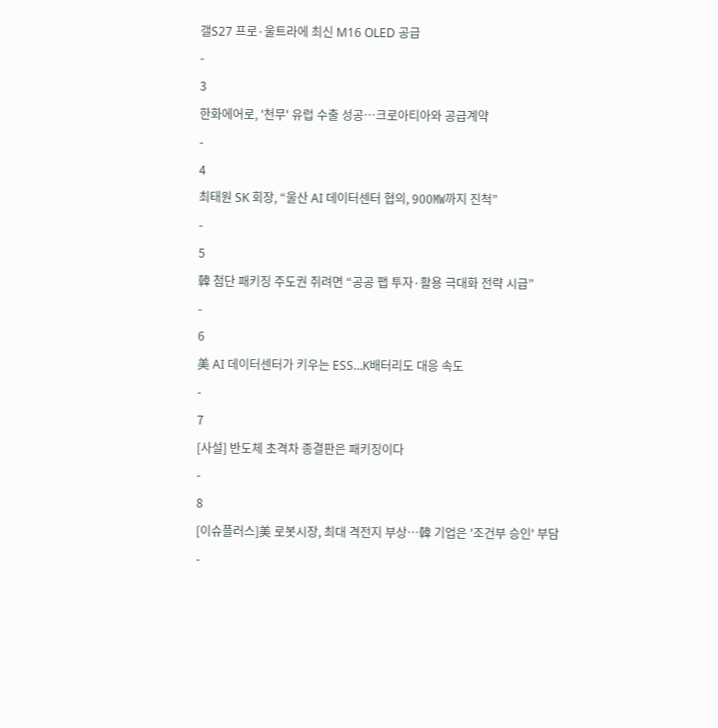갤S27 프로·울트라에 최신 M16 OLED 공급
-
3
한화에어로, '천무' 유럽 수출 성공…크로아티아와 공급계약
-
4
최태원 SK 회장, “울산 AI 데이터센터 협의, 900㎿까지 진척”
-
5
韓 첨단 패키징 주도권 쥐려면 “공공 팹 투자·활용 극대화 전략 시급”
-
6
美 AI 데이터센터가 키우는 ESS…K배터리도 대응 속도
-
7
[사설] 반도체 초격차 종결판은 패키징이다
-
8
[이슈플러스]美 로봇시장, 최대 격전지 부상…韓 기업은 '조건부 승인' 부담
-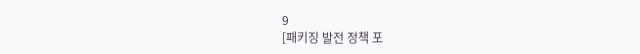9
[패키징 발전 정책 포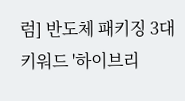럼] 반도체 패키징 3대 키워드 '하이브리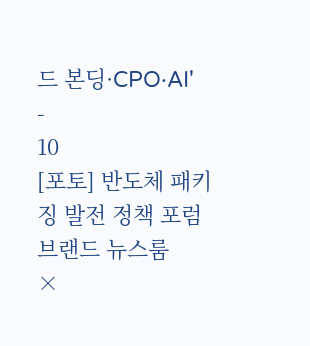드 본딩·CPO·AI'
-
10
[포토] 반도체 패키징 발전 정책 포럼
브랜드 뉴스룸
×